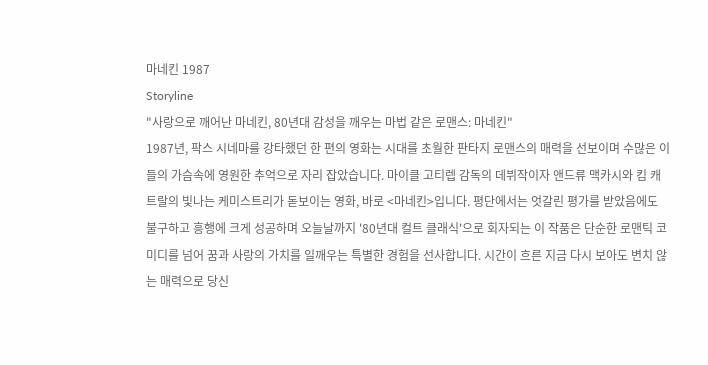마네킨 1987
Storyline
"사랑으로 깨어난 마네킨, 80년대 감성을 깨우는 마법 같은 로맨스: 마네킨"
1987년, 팍스 시네마를 강타했던 한 편의 영화는 시대를 초월한 판타지 로맨스의 매력을 선보이며 수많은 이들의 가슴속에 영원한 추억으로 자리 잡았습니다. 마이클 고티렙 감독의 데뷔작이자 앤드류 맥카시와 킴 캐트랄의 빛나는 케미스트리가 돋보이는 영화, 바로 <마네킨>입니다. 평단에서는 엇갈린 평가를 받았음에도 불구하고 흥행에 크게 성공하며 오늘날까지 '80년대 컬트 클래식'으로 회자되는 이 작품은 단순한 로맨틱 코미디를 넘어 꿈과 사랑의 가치를 일깨우는 특별한 경험을 선사합니다. 시간이 흐른 지금 다시 보아도 변치 않는 매력으로 당신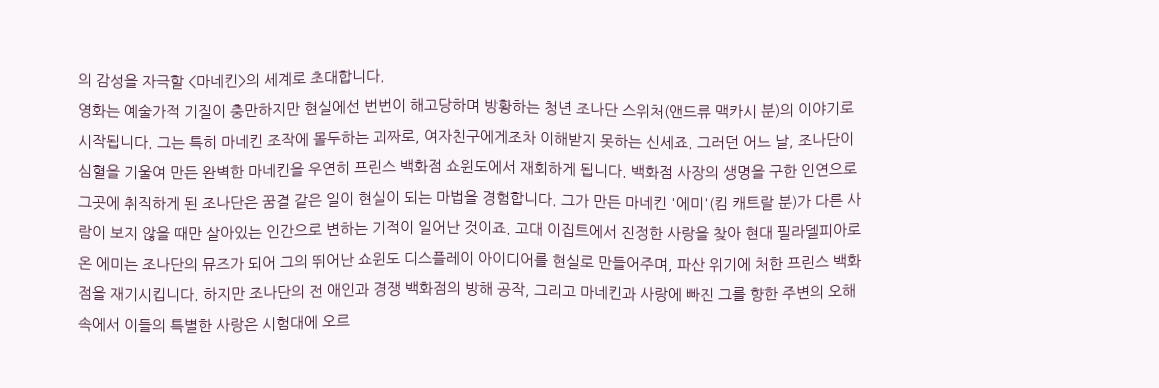의 감성을 자극할 <마네킨>의 세계로 초대합니다.
영화는 예술가적 기질이 충만하지만 현실에선 번번이 해고당하며 방황하는 청년 조나단 스위처(앤드류 맥카시 분)의 이야기로 시작됩니다. 그는 특히 마네킨 조작에 몰두하는 괴짜로, 여자친구에게조차 이해받지 못하는 신세죠. 그러던 어느 날, 조나단이 심혈을 기울여 만든 완벽한 마네킨을 우연히 프린스 백화점 쇼윈도에서 재회하게 됩니다. 백화점 사장의 생명을 구한 인연으로 그곳에 취직하게 된 조나단은 꿈결 같은 일이 현실이 되는 마법을 경험합니다. 그가 만든 마네킨 '에미'(킴 캐트랄 분)가 다른 사람이 보지 않을 때만 살아있는 인간으로 변하는 기적이 일어난 것이죠. 고대 이집트에서 진정한 사랑을 찾아 현대 필라델피아로 온 에미는 조나단의 뮤즈가 되어 그의 뛰어난 쇼윈도 디스플레이 아이디어를 현실로 만들어주며, 파산 위기에 처한 프린스 백화점을 재기시킵니다. 하지만 조나단의 전 애인과 경쟁 백화점의 방해 공작, 그리고 마네킨과 사랑에 빠진 그를 향한 주변의 오해 속에서 이들의 특별한 사랑은 시험대에 오르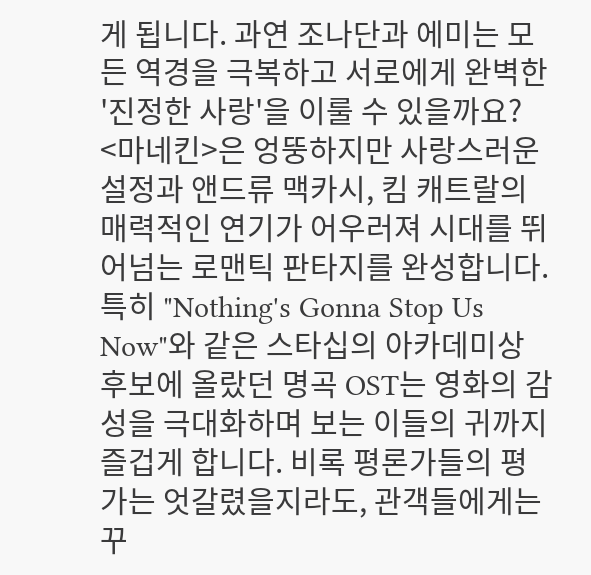게 됩니다. 과연 조나단과 에미는 모든 역경을 극복하고 서로에게 완벽한 '진정한 사랑'을 이룰 수 있을까요?
<마네킨>은 엉뚱하지만 사랑스러운 설정과 앤드류 맥카시, 킴 캐트랄의 매력적인 연기가 어우러져 시대를 뛰어넘는 로맨틱 판타지를 완성합니다. 특히 "Nothing's Gonna Stop Us Now"와 같은 스타십의 아카데미상 후보에 올랐던 명곡 OST는 영화의 감성을 극대화하며 보는 이들의 귀까지 즐겁게 합니다. 비록 평론가들의 평가는 엇갈렸을지라도, 관객들에게는 꾸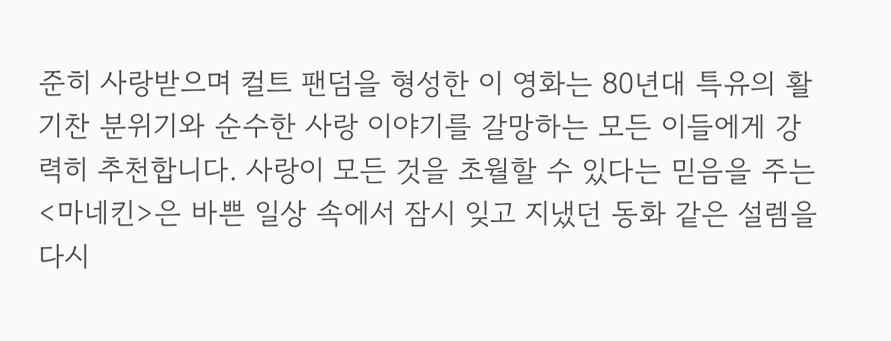준히 사랑받으며 컬트 팬덤을 형성한 이 영화는 80년대 특유의 활기찬 분위기와 순수한 사랑 이야기를 갈망하는 모든 이들에게 강력히 추천합니다. 사랑이 모든 것을 초월할 수 있다는 믿음을 주는 <마네킨>은 바쁜 일상 속에서 잠시 잊고 지냈던 동화 같은 설렘을 다시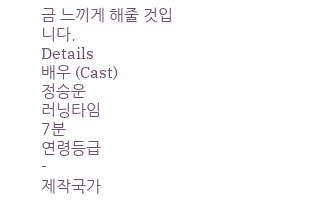금 느끼게 해줄 것입니다.
Details
배우 (Cast)
정승운
러닝타임
7분
연령등급
-
제작국가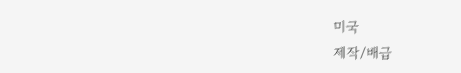미국
제작/배급